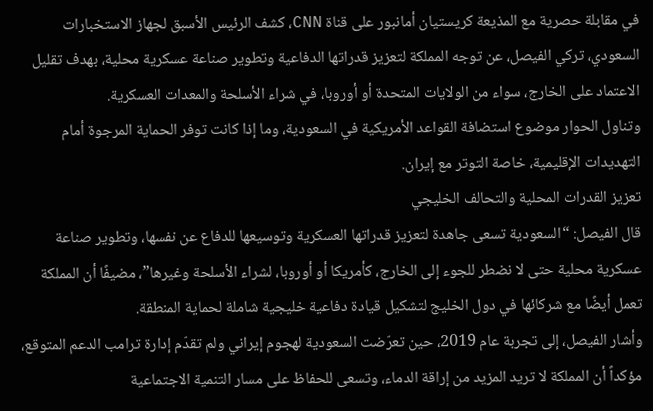في مقابلة حصرية مع المذيعة كريستيان أمانبور على قناة CNN، كشف الرئيس الأسبق لجهاز الاستخبارات السعودي، تركي الفيصل، عن توجه المملكة لتعزيز قدراتها الدفاعية وتطوير صناعة عسكرية محلية، بهدف تقليل الاعتماد على الخارج، سواء من الولايات المتحدة أو أوروبا، في شراء الأسلحة والمعدات العسكرية.
وتناول الحوار موضوع استضافة القواعد الأمريكية في السعودية، وما إذا كانت توفر الحماية المرجوة أمام التهديدات الإقليمية، خاصة التوتر مع إيران.
تعزيز القدرات المحلية والتحالف الخليجي
قال الفيصل: “السعودية تسعى جاهدة لتعزيز قدراتها العسكرية وتوسيعها للدفاع عن نفسها، وتطوير صناعة عسكرية محلية حتى لا نضطر للجوء إلى الخارج، كأمريكا أو أوروبا، لشراء الأسلحة وغيرها”، مضيفًا أن المملكة تعمل أيضًا مع شركائها في دول الخليج لتشكيل قيادة دفاعية خليجية شاملة لحماية المنطقة.
وأشار الفيصل، إلى تجربة عام 2019، حين تعرّضت السعودية لهجوم إيراني ولم تقدّم إدارة ترامب الدعم المتوقع، مؤكداً أن المملكة لا تريد المزيد من إراقة الدماء، وتسعى للحفاظ على مسار التنمية الاجتماعية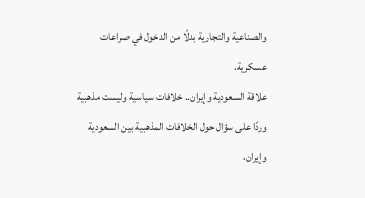والصناعية والتجارية بدلًا من الدخول في صراعات عسكرية.
علاقة السعودية وإيران.. خلافات سياسية وليست مذهبية
وردًا على سؤال حول الخلافات المذهبية بين السعودية وإيران،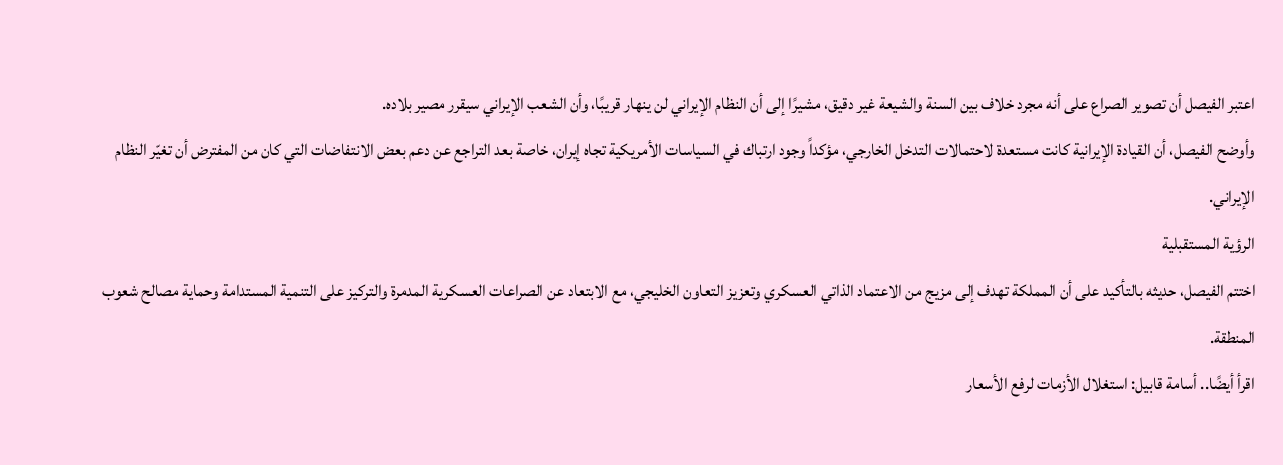اعتبر الفيصل أن تصوير الصراع على أنه مجرد خلاف بين السنة والشيعة غير دقيق، مشيرًا إلى أن النظام الإيراني لن ينهار قريبًا، وأن الشعب الإيراني سيقرر مصير بلاده.
وأوضح الفيصل، أن القيادة الإيرانية كانت مستعدة لاحتمالات التدخل الخارجي، مؤكداً وجود ارتباك في السياسات الأمريكية تجاه إيران، خاصة بعد التراجع عن دعم بعض الانتفاضات التي كان من المفترض أن تغيّر النظام الإيراني.
الرؤية المستقبلية
اختتم الفيصل، حديثه بالتأكيد على أن المملكة تهدف إلى مزيج من الاعتماد الذاتي العسكري وتعزيز التعاون الخليجي، مع الابتعاد عن الصراعات العسكرية المدمرة والتركيز على التنمية المستدامة وحماية مصالح شعوب المنطقة.
اقرأ أيضًا.. أسامة قابيل: استغلال الأزمات لرفع الأسعار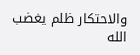والاحتكار ظلم يغضب الله